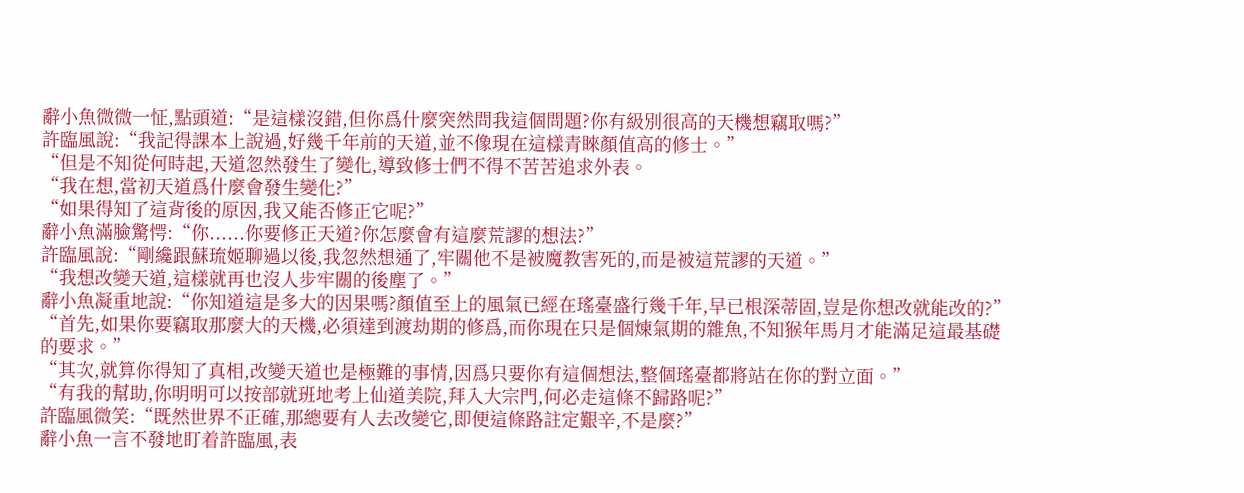辭小魚微微一怔,點頭道:“是這樣沒錯,但你爲什麼突然問我這個問題?你有級別很高的天機想竊取嗎?”
許臨風說:“我記得課本上說過,好幾千年前的天道,並不像現在這樣青睞顏值高的修士。”
“但是不知從何時起,天道忽然發生了變化,導致修士們不得不苦苦追求外表。
“我在想,當初天道爲什麼會發生變化?”
“如果得知了這背後的原因,我又能否修正它呢?”
辭小魚滿臉驚愕:“你......你要修正天道?你怎麼會有這麼荒謬的想法?”
許臨風說:“剛纔跟蘇琉姬聊過以後,我忽然想通了,牢關他不是被魔教害死的,而是被這荒謬的天道。”
“我想改變天道,這樣就再也沒人步牢關的後塵了。”
辭小魚凝重地說:“你知道這是多大的因果嗎?顏值至上的風氣已經在瑤臺盛行幾千年,早已根深蒂固,豈是你想改就能改的?”
“首先,如果你要竊取那麼大的天機,必須達到渡劫期的修爲,而你現在只是個煉氣期的雜魚,不知猴年馬月才能滿足這最基礎的要求。”
“其次,就算你得知了真相,改變天道也是極難的事情,因爲只要你有這個想法,整個瑤臺都將站在你的對立面。”
“有我的幫助,你明明可以按部就班地考上仙道美院,拜入大宗門,何必走這條不歸路呢?”
許臨風微笑:“既然世界不正確,那總要有人去改變它,即便這條路註定艱辛,不是麼?”
辭小魚一言不發地盯着許臨風,表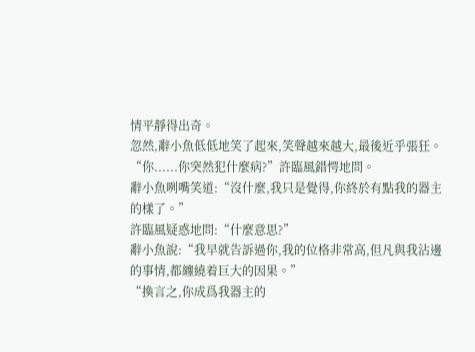情平靜得出奇。
忽然,辭小魚低低地笑了起來,笑聲越來越大,最後近乎張狂。
“你......你突然犯什麼病?”許臨風錯愕地問。
辭小魚咧嘴笑道:“沒什麼,我只是覺得,你終於有點我的器主的樣了。”
許臨風疑惑地問:“什麼意思?”
辭小魚說:“我早就告訴過你,我的位格非常高,但凡與我沾邊的事情,都纏繞着巨大的因果。”
“換言之,你成爲我器主的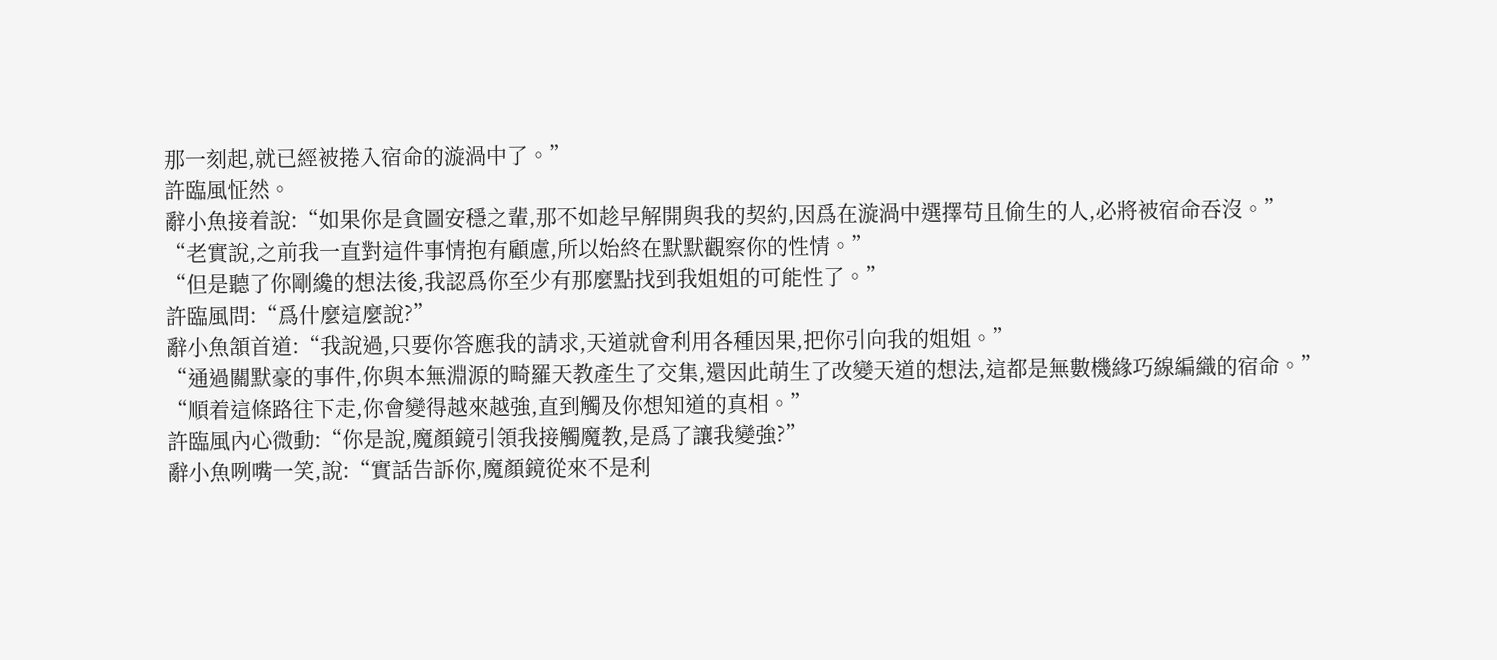那一刻起,就已經被捲入宿命的漩渦中了。”
許臨風怔然。
辭小魚接着說:“如果你是貪圖安穩之輩,那不如趁早解開與我的契約,因爲在漩渦中選擇苟且偷生的人,必將被宿命吞沒。”
“老實說,之前我一直對這件事情抱有顧慮,所以始終在默默觀察你的性情。”
“但是聽了你剛纔的想法後,我認爲你至少有那麼點找到我姐姐的可能性了。”
許臨風問:“爲什麼這麼說?”
辭小魚頷首道:“我說過,只要你答應我的請求,天道就會利用各種因果,把你引向我的姐姐。”
“通過關默豪的事件,你與本無淵源的畸羅天教產生了交集,還因此萌生了改變天道的想法,這都是無數機緣巧線編織的宿命。”
“順着這條路往下走,你會變得越來越強,直到觸及你想知道的真相。”
許臨風內心微動:“你是說,魔顏鏡引領我接觸魔教,是爲了讓我變強?”
辭小魚咧嘴一笑,說:“實話告訴你,魔顏鏡從來不是利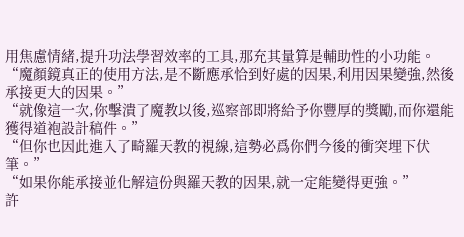用焦慮情緒,提升功法學習效率的工具,那充其量算是輔助性的小功能。
“魔顏鏡真正的使用方法,是不斷應承恰到好處的因果,利用因果變強,然後承接更大的因果。”
“就像這一次,你擊潰了魔教以後,巡察部即將給予你豐厚的獎勵,而你還能獲得道袍設計稿件。”
“但你也因此進入了畸羅天教的視線,這勢必爲你們今後的衝突埋下伏筆。”
“如果你能承接並化解這份與羅天教的因果,就一定能變得更強。”
許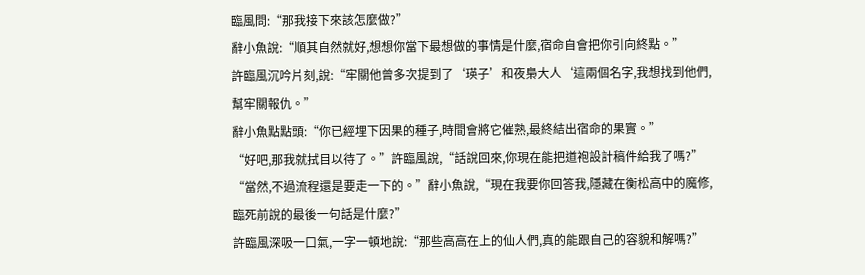臨風問:“那我接下來該怎麼做?”
辭小魚說:“順其自然就好,想想你當下最想做的事情是什麼,宿命自會把你引向終點。”
許臨風沉吟片刻,說:“牢關他曾多次提到了‘瑛子’和夜梟大人‘這兩個名字,我想找到他們,幫牢關報仇。”
辭小魚點點頭:“你已經埋下因果的種子,時間會將它催熟,最終結出宿命的果實。”
“好吧,那我就拭目以待了。”許臨風說,“話說回來,你現在能把道袍設計稿件給我了嗎?”
“當然,不過流程還是要走一下的。”辭小魚說,“現在我要你回答我,隱藏在衡松高中的魔修,臨死前說的最後一句話是什麼?”
許臨風深吸一口氣,一字一頓地說:“那些高高在上的仙人們,真的能跟自己的容貌和解嗎?”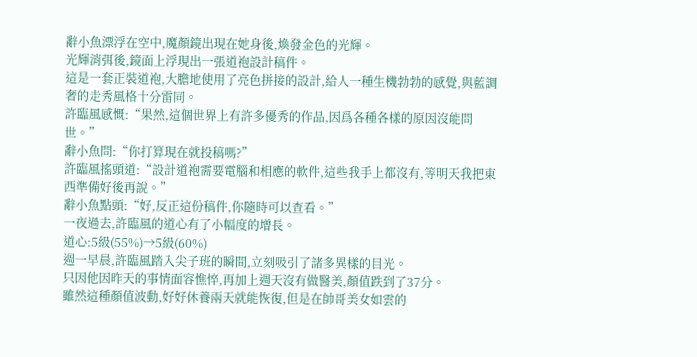辭小魚漂浮在空中,魔顏鏡出現在她身後,煥發金色的光輝。
光輝消弭後,鏡面上浮現出一張道袍設計稿件。
這是一套正裝道袍,大膽地使用了亮色拼接的設計,給人一種生機勃勃的感覺,與藍調奢的走秀風格十分雷同。
許臨風感慨:“果然,這個世界上有許多優秀的作品,因爲各種各樣的原因沒能問世。”
辭小魚問:“你打算現在就投稿嗎?”
許臨風搖頭道:“設計道袍需要電腦和相應的軟件,這些我手上都沒有,等明天我把東西準備好後再說。”
辭小魚點頭:“好,反正這份稿件,你隨時可以查看。”
一夜過去,許臨風的道心有了小幅度的增長。
道心:5級(55%)→5級(60%)
週一早晨,許臨風踏入尖子班的瞬間,立刻吸引了諸多異樣的目光。
只因他因昨天的事情面容憔悴,再加上週天沒有做醫美,顏值跌到了37分。
雖然這種顏值波動,好好休養兩天就能恢復,但是在帥哥美女如雲的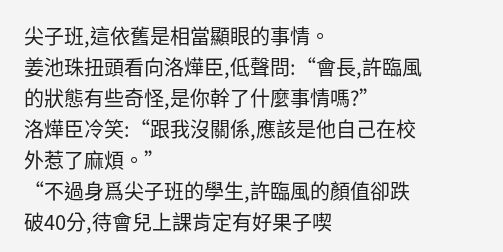尖子班,這依舊是相當顯眼的事情。
姜池珠扭頭看向洛燁臣,低聲問:“會長,許臨風的狀態有些奇怪,是你幹了什麼事情嗎?”
洛燁臣冷笑:“跟我沒關係,應該是他自己在校外惹了麻煩。”
“不過身爲尖子班的學生,許臨風的顏值卻跌破40分,待會兒上課肯定有好果子喫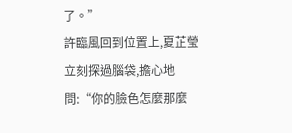了。”
許臨風回到位置上,夏芷瑩立刻探過腦袋,擔心地問:“你的臉色怎麼那麼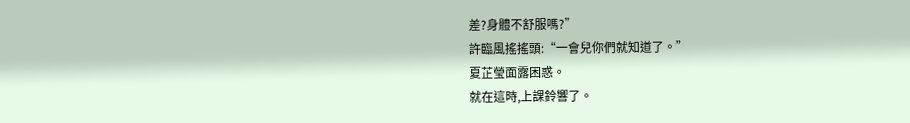差?身體不舒服嗎?”
許臨風搖搖頭:“一會兒你們就知道了。”
夏芷瑩面露困惑。
就在這時,上課鈴響了。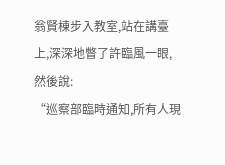翁賢棟步入教室,站在講臺上,深深地瞥了許臨風一眼,然後說:
“巡察部臨時通知,所有人現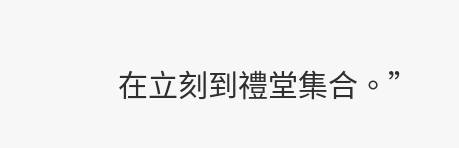在立刻到禮堂集合。”